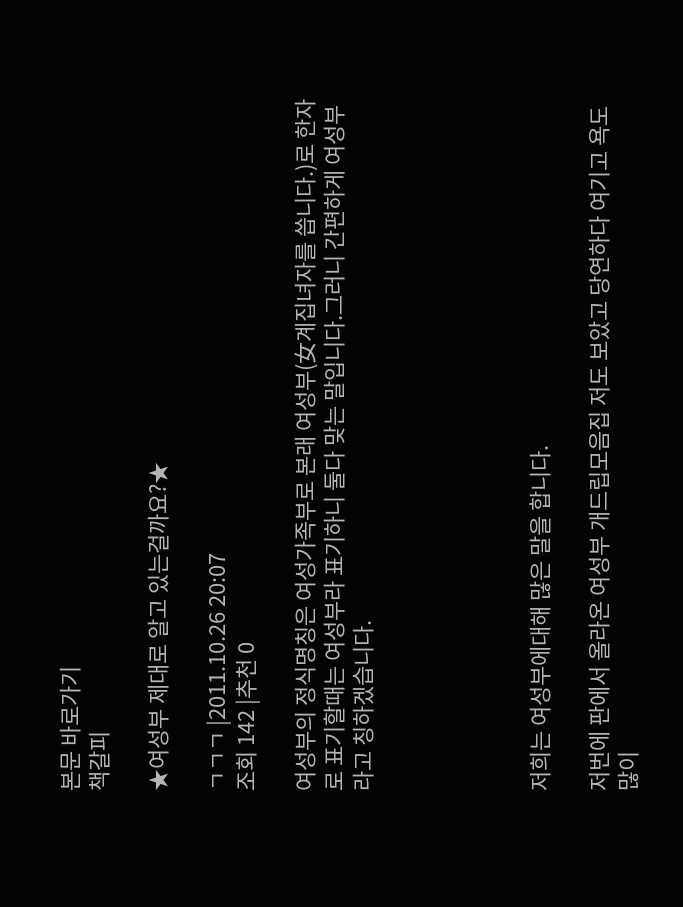본문 바로가기
책갈피

★여성부 제대로 알고 있는걸까요?★

ㄱㄱㄱ |2011.10.26 20:07
조회 142 |추천 0

여성부의 정식명칭은 여성가족부로 본래 여성부(女계집녀자를 씁니다.)로 한자로 표기할때는 여성부라 표기하니 둘다 맞는 말입니다.그러니 간편하게 여성부라고 칭하겠습니다.





저희는 여성부에대해 많은 말을 합니다.

저번에 판에서 올라온 여성부 개드립모음집 저도 보았고 당연하다 여기고 욕도 많이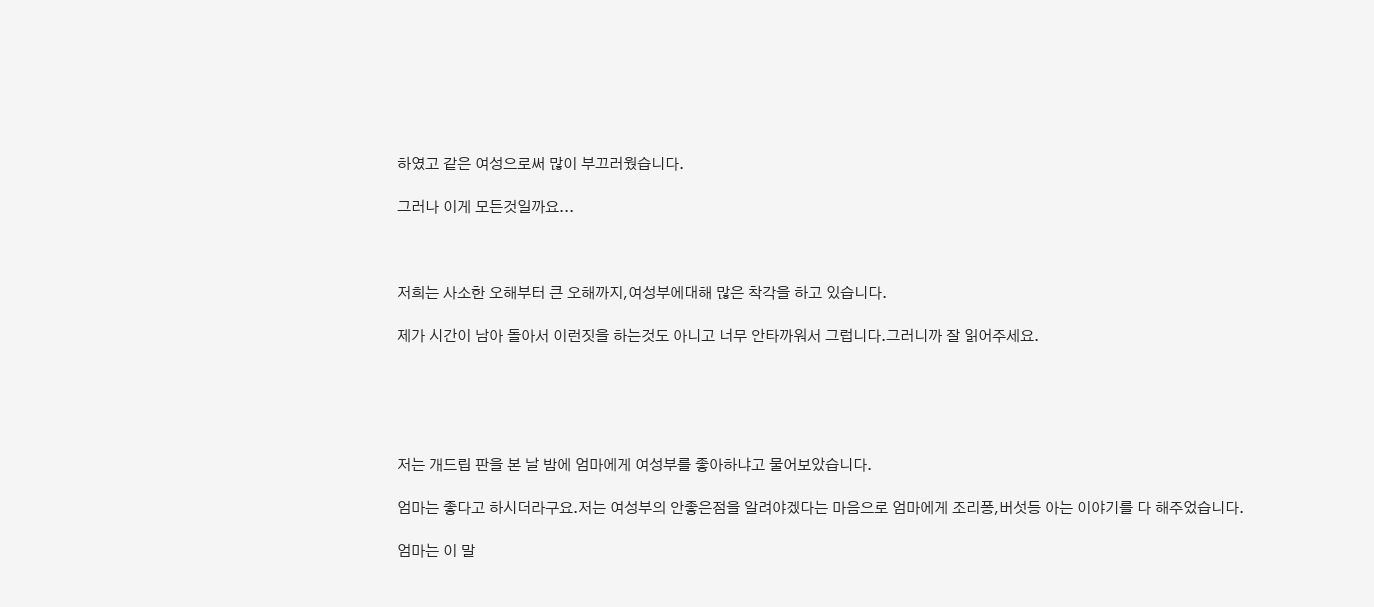하였고 같은 여성으로써 많이 부끄러웠습니다.

그러나 이게 모든것일까요...



저희는 사소한 오해부터 큰 오해까지,여성부에대해 많은 착각을 하고 있습니다.

제가 시간이 남아 돌아서 이런짓을 하는것도 아니고 너무 안타까워서 그럽니다.그러니까 잘 읽어주세요.





저는 개드립 판을 본 날 밤에 엄마에게 여성부를 좋아하냐고 물어보았습니다.

엄마는 좋다고 하시더라구요.저는 여성부의 안좋은점을 알려야겠다는 마음으로 엄마에게 조리퐁,버섯등 아는 이야기를 다 해주었습니다.

엄마는 이 말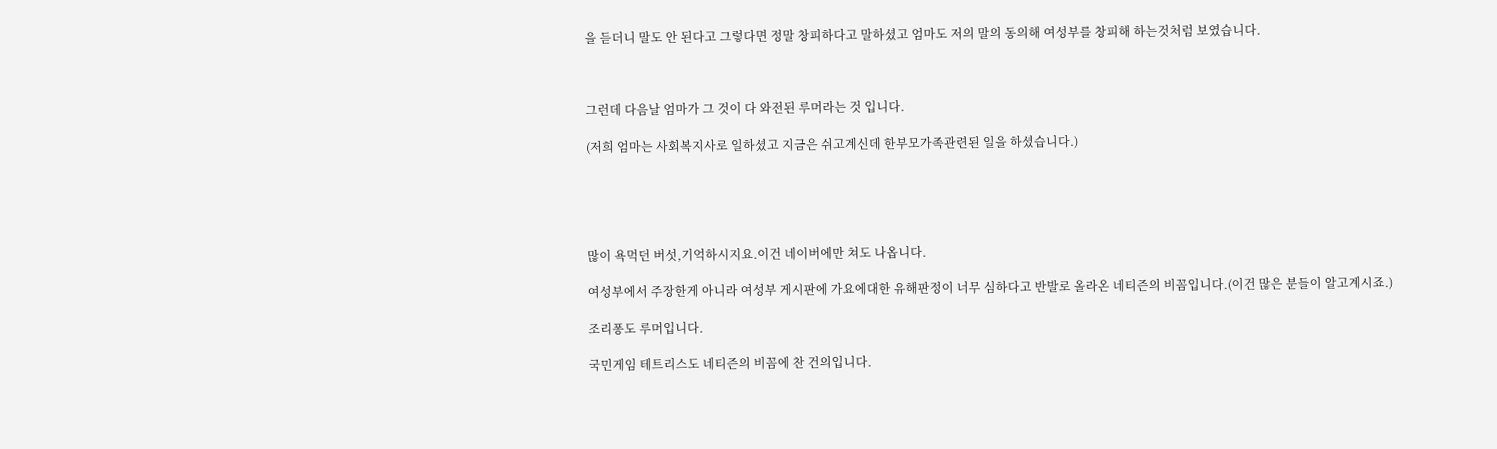을 듣더니 말도 안 된다고 그렇다면 정말 창피하다고 말하셨고 엄마도 저의 말의 동의해 여성부를 창피해 하는것처럼 보였습니다.



그런데 다음날 엄마가 그 것이 다 와전된 루머라는 것 입니다.

(저희 엄마는 사회복지사로 일하셨고 지금은 쉬고계신데 한부모가족관련된 일을 하셨습니다.)





많이 욕먹던 버섯,기억하시지요.이건 네이버에만 쳐도 나옵니다.

여성부에서 주장한게 아니라 여성부 게시판에 가요에대한 유해판정이 너무 심하다고 반발로 올라온 네티즌의 비꼼입니다.(이건 많은 분들이 알고계시죠.)

조리퐁도 루머입니다.

국민게임 테트리스도 네티즌의 비꼼에 찬 건의입니다.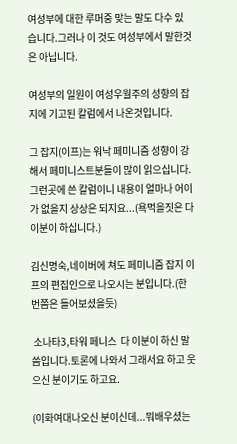여성부에 대한 루머중 맞는 말도 다수 있습니다.그러나 이 것도 여성부에서 말한것은 아닙니다.

여성부의 일원이 여성우월주의 성향의 잡지에 기고된 칼럼에서 나온것입니다.

그 잡지(이프)는 워낙 페미니즘 성향이 강해서 페미니스트분들이 많이 읽으십니다.그런곳에 쓴 칼럼이니 내용이 얼마나 어이가 없을지 상상은 되지요...(욕먹을짓은 다 이분이 하십니다.)

김신명숙,네이버에 쳐도 페미니즘 잡지 이프의 편집인으로 나오시는 분입니다.(한번쯤은 들어보셨을듯)

 소나타3,타워 페니스  다 이분이 하신 말씀입니다.토론에 나와서 그래서요 하고 웃으신 분이기도 하고요.

(이화여대나오신 분이신데...뭐배우셨는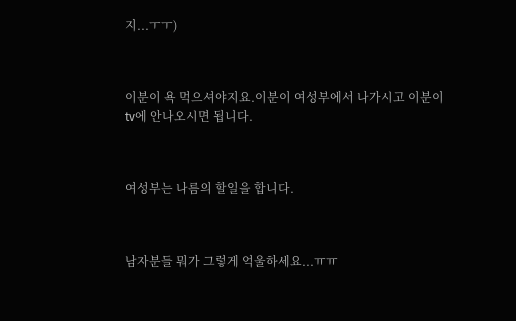지...ㅜㅜ)



이분이 욕 먹으셔야지요.이분이 여성부에서 나가시고 이분이 tv에 안나오시면 됩니다.



여성부는 나름의 할일을 합니다.



남자분들 뭐가 그렇게 억울하세요...ㅠㅠ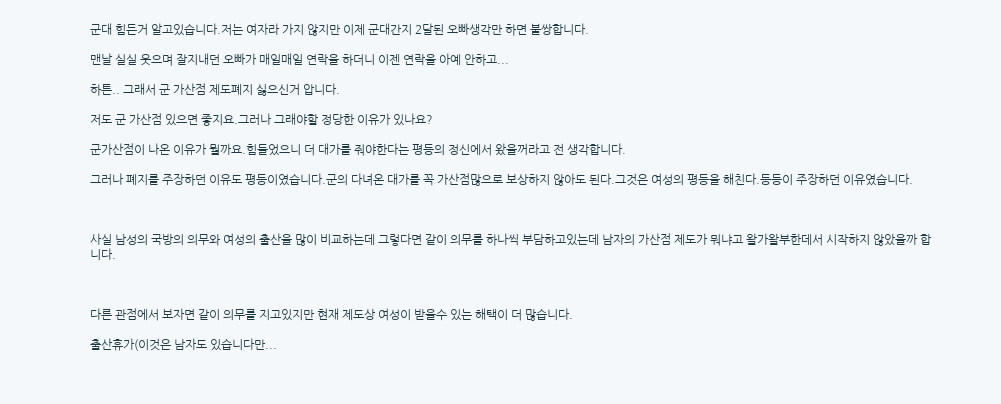군대 힘든거 알고있습니다.저는 여자라 가지 않지만 이제 군대간지 2달된 오빠생각만 하면 불쌍합니다.

맨날 실실 웃으며 잘지내던 오빠가 매일매일 연락을 하더니 이젠 연락을 아예 안하고...

하튼.. 그래서 군 가산점 제도폐지 싫으신거 압니다.

저도 군 가산점 있으면 좋지요.그러나 그래야할 정당한 이유가 있나요?

군가산점이 나온 이유가 뭘까요.힘들었으니 더 대가를 줘야한다는 평등의 정신에서 왔을꺼라고 전 생각합니다.

그러나 폐지를 주장하던 이유도 평등이였습니다.군의 다녀온 대가를 꼭 가산점많으로 보상하지 않아도 된다.그것은 여성의 평등을 해친다.등등이 주장하던 이유였습니다.



사실 남성의 국방의 의무와 여성의 출산을 많이 비교하는데 그렇다면 같이 의무를 하나씩 부담하고있는데 남자의 가산점 제도가 뭐냐고 왈가왈부한데서 시작하지 않았을까 합니다.



다른 관점에서 보자면 같이 의무를 지고있지만 현재 제도상 여성이 받을수 있는 해택이 더 많습니다.

출산휴가(이것은 남자도 있습니다만...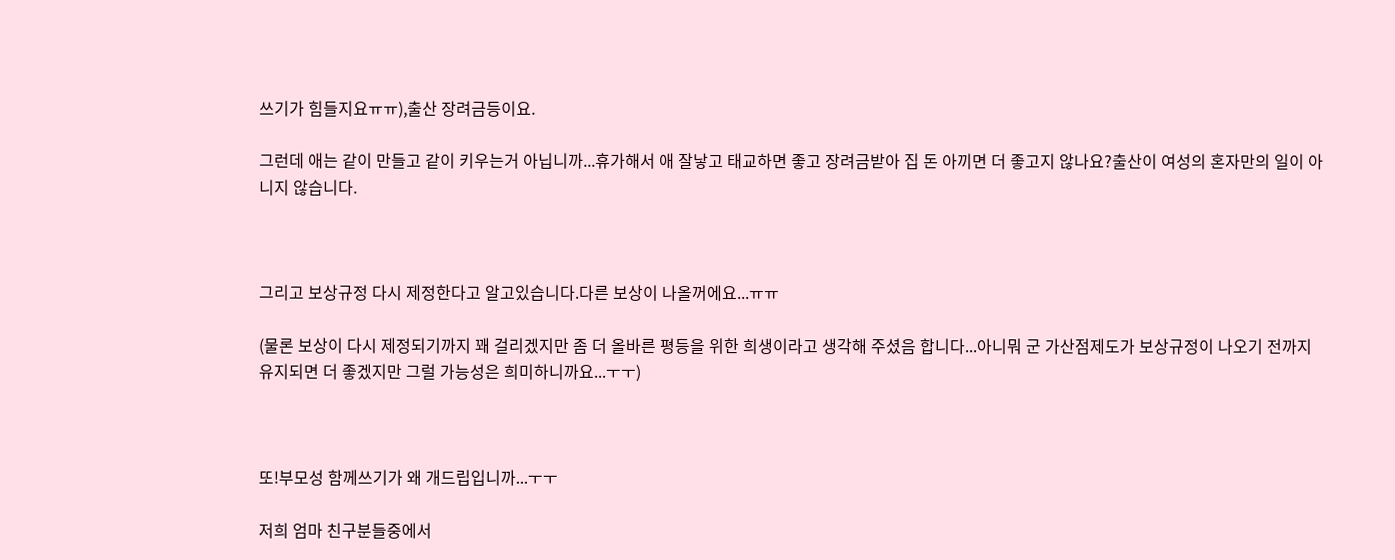쓰기가 힘들지요ㅠㅠ),출산 장려금등이요.

그런데 애는 같이 만들고 같이 키우는거 아닙니까...휴가해서 애 잘낳고 태교하면 좋고 장려금받아 집 돈 아끼면 더 좋고지 않나요?출산이 여성의 혼자만의 일이 아니지 않습니다.



그리고 보상규정 다시 제정한다고 알고있습니다.다른 보상이 나올꺼에요...ㅠㅠ

(물론 보상이 다시 제정되기까지 꽤 걸리겠지만 좀 더 올바른 평등을 위한 희생이라고 생각해 주셨음 합니다...아니뭐 군 가산점제도가 보상규정이 나오기 전까지 유지되면 더 좋겠지만 그럴 가능성은 희미하니까요...ㅜㅜ)



또!부모성 함께쓰기가 왜 개드립입니까...ㅜㅜ

저희 엄마 친구분들중에서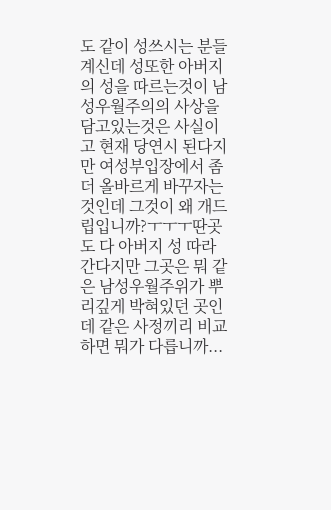도 같이 성쓰시는 분들 계신데 성또한 아버지의 성을 따르는것이 남성우월주의의 사상을 담고있는것은 사실이고 현재 당연시 된다지만 여성부입장에서 좀 더 올바르게 바꾸자는것인데 그것이 왜 개드립입니까?ㅜㅜㅜ딴곳도 다 아버지 성 따라 간다지만 그곳은 뭐 같은 남성우월주위가 뿌리깊게 박혀있던 곳인데 같은 사정끼리 비교하면 뭐가 다릅니까...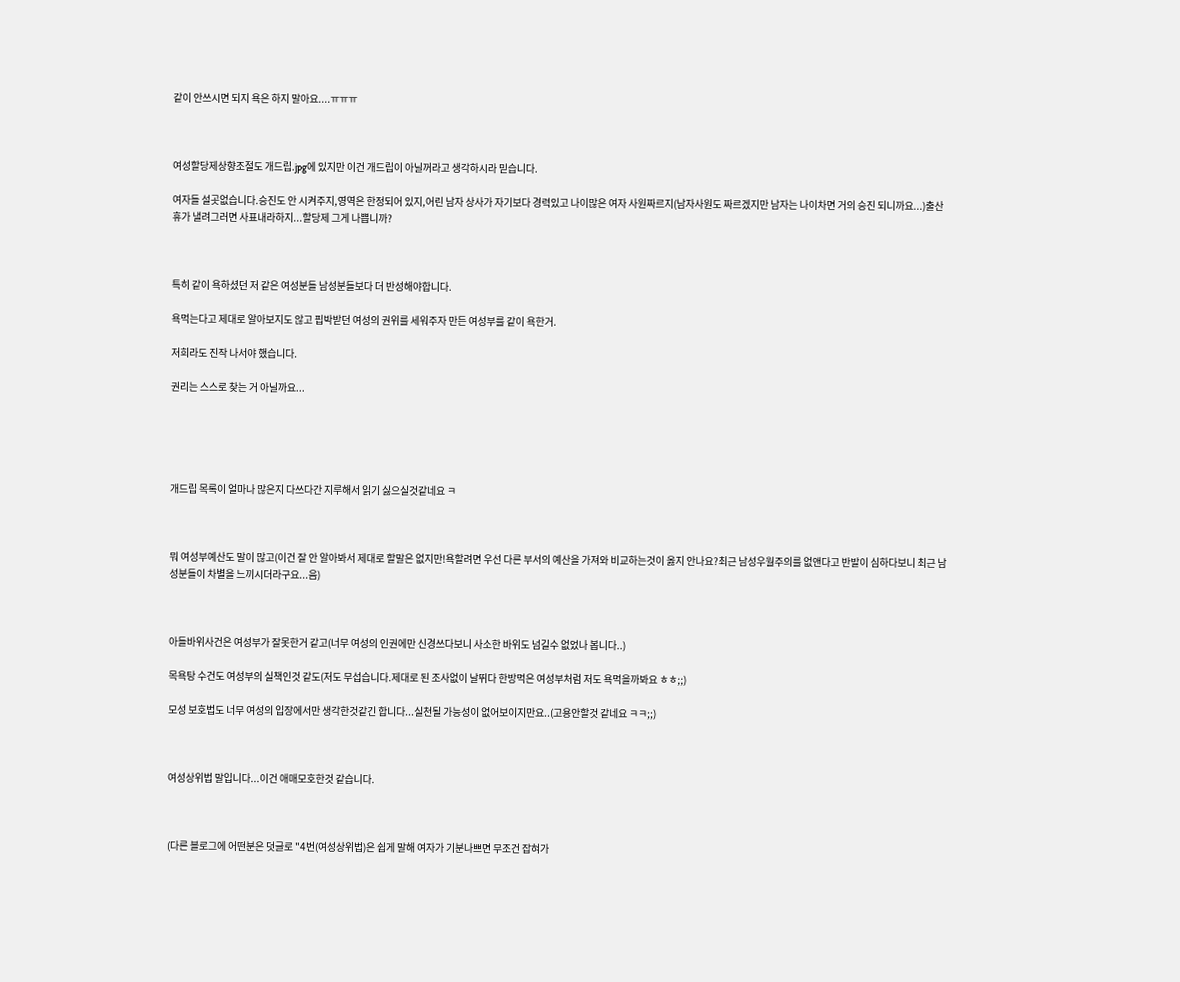같이 안쓰시면 되지 욕은 하지 말아요....ㅠㅠㅠ



여성할당제상향조절도 개드립.jpg에 있지만 이건 개드립이 아닐꺼라고 생각하시라 믿습니다.

여자들 설곳없습니다.승진도 안 시켜주지,영역은 한정되어 있지,어린 남자 상사가 자기보다 경력있고 나이많은 여자 사원짜르지(남자사원도 짜르겠지만 남자는 나이차면 거의 승진 되니까요...)출산휴가 낼려그러면 사표내라하지...할당제 그게 나쁩니까?



특히 같이 욕하셨던 저 같은 여성분들 남성분들보다 더 반성해야합니다.

욕먹는다고 제대로 알아보지도 않고 핍박받던 여성의 권위를 세워주자 만든 여성부를 같이 욕한거.

저희라도 진작 나서야 했습니다.

권리는 스스로 찾는 거 아닐까요...





개드립 목록이 얼마나 많은지 다쓰다간 지루해서 읽기 싫으실것같네요 ㅋ



뭐 여성부예산도 말이 많고(이건 잘 안 알아봐서 제대로 할말은 없지만!욕할려면 우선 다른 부서의 예산을 가져와 비교하는것이 옳지 안나요?최근 남성우월주의를 없앤다고 반발이 심하다보니 최근 남성분들이 차별을 느끼시더라구요...음)



아들바위사건은 여성부가 잘못한거 같고(너무 여성의 인권에만 신경쓰다보니 사소한 바위도 넘길수 없었나 봅니다..)

목욕탕 수건도 여성부의 실책인것 같도(저도 무섭습니다.제대로 된 조사없이 날뛰다 한방먹은 여성부처럼 저도 욕먹을까봐요 ㅎㅎ;;)

모성 보호법도 너무 여성의 입장에서만 생각한것같긴 합니다...실천될 가능성이 없어보이지만요..(고용안할것 같네요 ㅋㅋ;;)



여성상위법 말입니다...이건 애매모호한것 같습니다.



(다른 블로그에 어떤분은 덧글로 "4번(여성상위법)은 쉽게 말해 여자가 기분나쁘면 무조건 잡혀가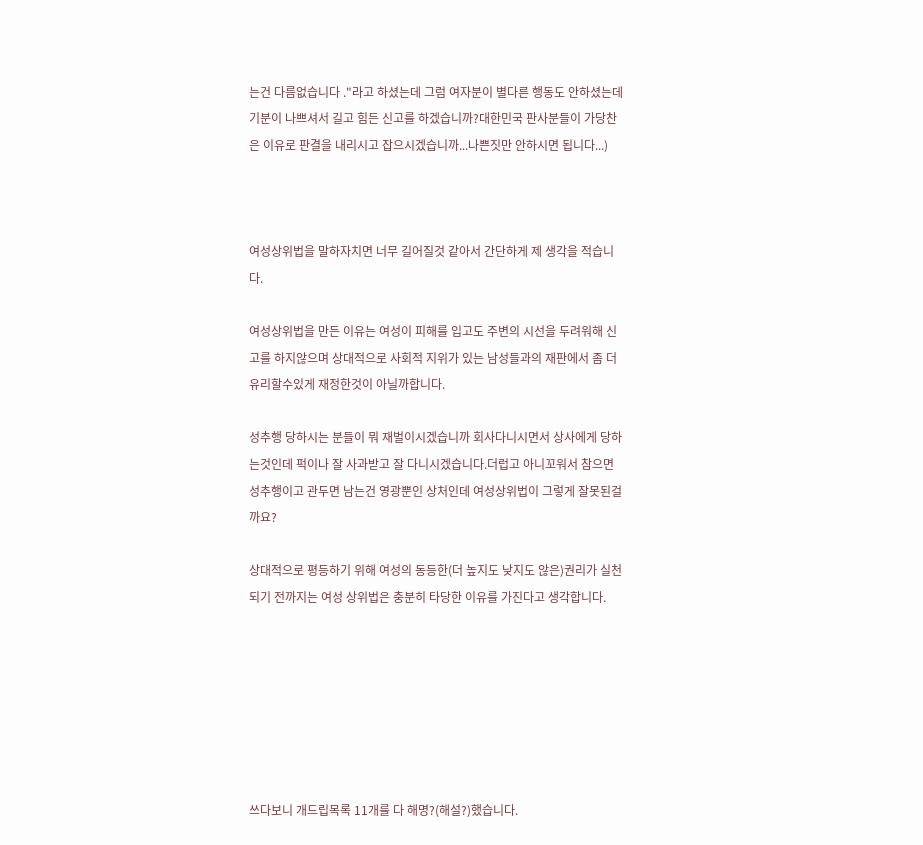는건 다름없습니다 ."라고 하셨는데 그럼 여자분이 별다른 행동도 안하셨는데 기분이 나쁘셔서 길고 힘든 신고를 하겠습니까?대한민국 판사분들이 가당찬은 이유로 판결을 내리시고 잡으시겠습니까...나쁜짓만 안하시면 됩니다...)



여성상위법을 말하자치면 너무 길어질것 같아서 간단하게 제 생각을 적습니다.

여성상위법을 만든 이유는 여성이 피해를 입고도 주변의 시선을 두려워해 신고를 하지않으며 상대적으로 사회적 지위가 있는 남성들과의 재판에서 좀 더 유리할수있게 재정한것이 아닐까합니다.

성추행 당하시는 분들이 뭐 재벌이시겠습니까 회사다니시면서 상사에게 당하는것인데 퍽이나 잘 사과받고 잘 다니시겠습니다.더럽고 아니꼬워서 참으면 성추행이고 관두면 남는건 영광뿐인 상처인데 여성상위법이 그렇게 잘못된걸까요?

상대적으로 평등하기 위해 여성의 동등한(더 높지도 낮지도 않은)권리가 실천되기 전까지는 여성 상위법은 충분히 타당한 이유를 가진다고 생각합니다.







쓰다보니 개드립목록 11개를 다 해명?(해설?)했습니다.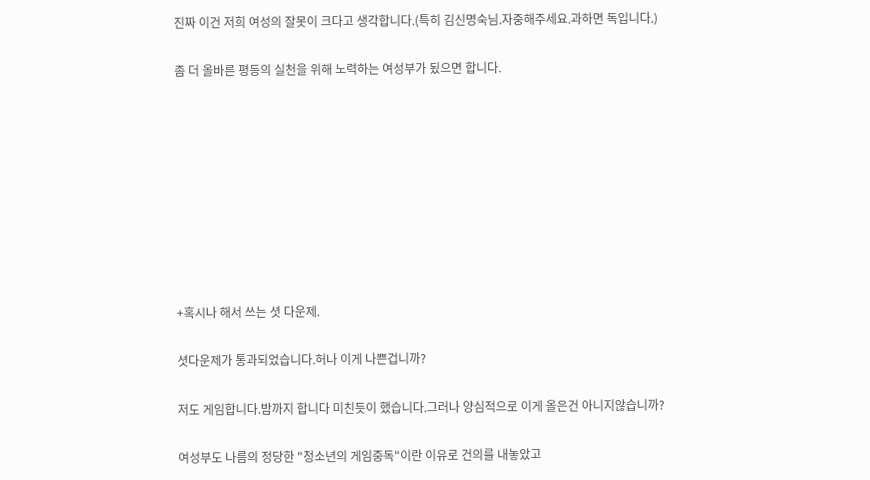진짜 이건 저희 여성의 잘못이 크다고 생각합니다.(특히 김신명숙님.자중해주세요.과하면 독입니다.)

좀 더 올바른 평등의 실천을 위해 노력하는 여성부가 됬으면 합니다.









+혹시나 해서 쓰는 셧 다운제.

셧다운제가 통과되었습니다.허나 이게 나쁜겁니까?

저도 게임합니다.밤까지 합니다 미친듯이 했습니다.그러나 양심적으로 이게 올은건 아니지않습니까?

여성부도 나름의 정당한 "청소년의 게임중독"이란 이유로 건의를 내놓았고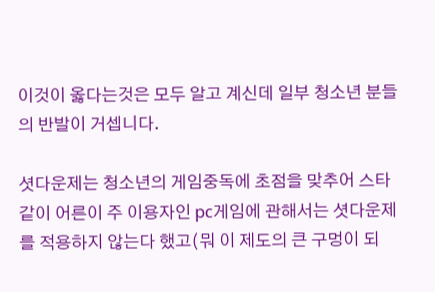이것이 옳다는것은 모두 알고 계신데 일부 청소년 분들의 반발이 거셉니다.

셧다운제는 청소년의 게임중독에 초점을 맞추어 스타같이 어른이 주 이용자인 pc게임에 관해서는 셧다운제를 적용하지 않는다 했고(뭐 이 제도의 큰 구멍이 되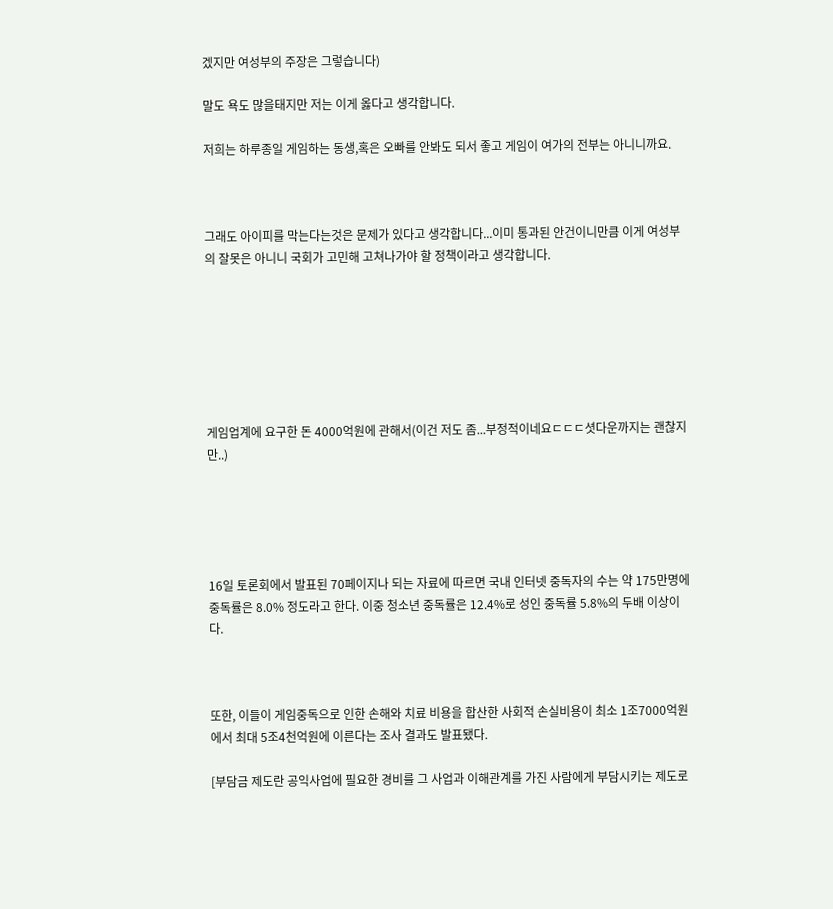겠지만 여성부의 주장은 그렇습니다)

말도 욕도 많을태지만 저는 이게 옳다고 생각합니다.

저희는 하루종일 게임하는 동생,혹은 오빠를 안봐도 되서 좋고 게임이 여가의 전부는 아니니까요.



그래도 아이피를 막는다는것은 문제가 있다고 생각합니다...이미 통과된 안건이니만큼 이게 여성부의 잘못은 아니니 국회가 고민해 고쳐나가야 할 정책이라고 생각합니다.







게임업계에 요구한 돈 4000억원에 관해서(이건 저도 좀...부정적이네요ㄷㄷㄷ셧다운까지는 괜찮지만..)





16일 토론회에서 발표된 70페이지나 되는 자료에 따르면 국내 인터넷 중독자의 수는 약 175만명에 중독률은 8.0% 정도라고 한다. 이중 청소년 중독률은 12.4%로 성인 중독률 5.8%의 두배 이상이다.



또한, 이들이 게임중독으로 인한 손해와 치료 비용을 합산한 사회적 손실비용이 최소 1조7000억원에서 최대 5조4천억원에 이른다는 조사 결과도 발표됐다.

[부담금 제도란 공익사업에 필요한 경비를 그 사업과 이해관계를 가진 사람에게 부담시키는 제도로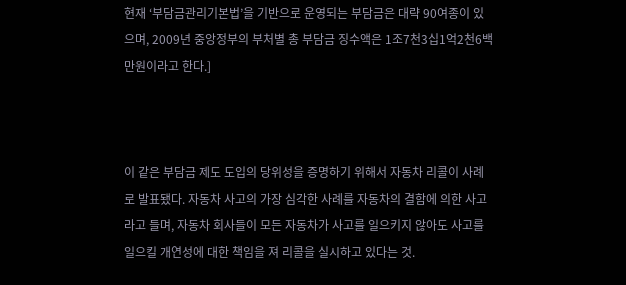현재 ‘부담금관리기본법’을 기반으로 운영되는 부담금은 대략 90여종이 있으며, 2009년 중앙정부의 부처별 총 부담금 징수액은 1조7천3십1억2천6백만원이라고 한다.]



이 같은 부담금 제도 도입의 당위성을 증명하기 위해서 자동차 리콜이 사례로 발표됐다. 자동차 사고의 가장 심각한 사례를 자동차의 결함에 의한 사고라고 들며, 자동차 회사들이 모든 자동차가 사고를 일으키지 않아도 사고를 일으킬 개연성에 대한 책임을 져 리콜을 실시하고 있다는 것.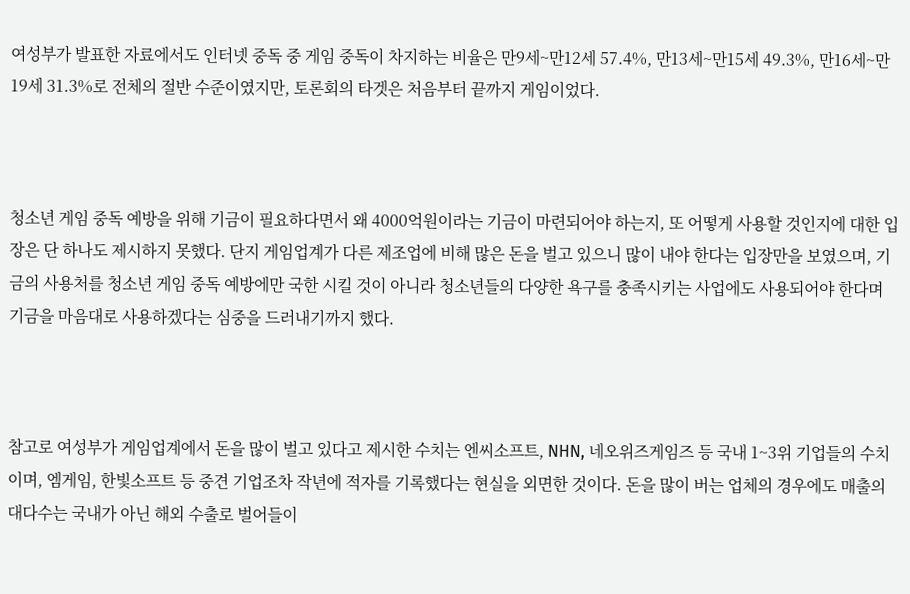여성부가 발표한 자료에서도 인터넷 중독 중 게임 중독이 차지하는 비율은 만9세~만12세 57.4%, 만13세~만15세 49.3%, 만16세~만19세 31.3%로 전체의 절반 수준이였지만, 토론회의 타겟은 처음부터 끝까지 게임이었다.



청소년 게임 중독 예방을 위해 기금이 필요하다면서 왜 4000억원이라는 기금이 마련되어야 하는지, 또 어떻게 사용할 것인지에 대한 입장은 단 하나도 제시하지 못했다. 단지 게임업계가 다른 제조업에 비해 많은 돈을 벌고 있으니 많이 내야 한다는 입장만을 보였으며, 기금의 사용처를 청소년 게임 중독 예방에만 국한 시킬 것이 아니라 청소년들의 다양한 욕구를 충족시키는 사업에도 사용되어야 한다며 기금을 마음대로 사용하겠다는 심중을 드러내기까지 했다.



참고로 여성부가 게임업계에서 돈을 많이 벌고 있다고 제시한 수치는 엔씨소프트, NHN, 네오위즈게임즈 등 국내 1~3위 기업들의 수치이며, 엠게임, 한빛소프트 등 중견 기업조차 작년에 적자를 기록했다는 현실을 외면한 것이다. 돈을 많이 버는 업체의 경우에도 매출의 대다수는 국내가 아닌 해외 수출로 벌어들이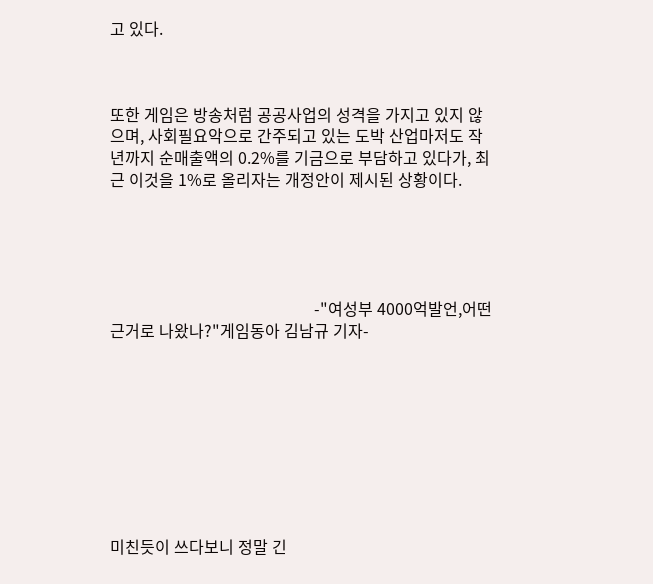고 있다.



또한 게임은 방송처럼 공공사업의 성격을 가지고 있지 않으며, 사회필요악으로 간주되고 있는 도박 산업마저도 작년까지 순매출액의 0.2%를 기금으로 부담하고 있다가, 최근 이것을 1%로 올리자는 개정안이 제시된 상황이다.





                                                   -"여성부 4000억발언,어떤 근거로 나왔나?"게임동아 김남규 기자-









미친듯이 쓰다보니 정말 긴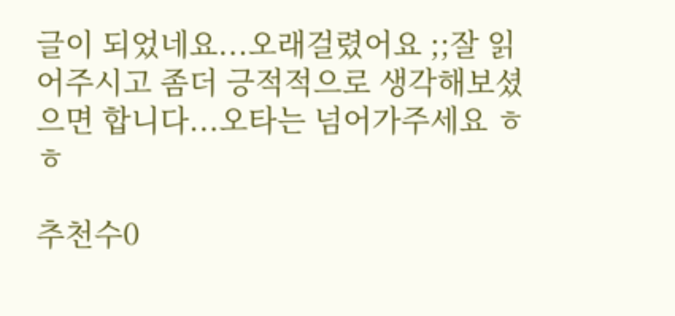글이 되었네요...오래걸렸어요 ;;잘 읽어주시고 좀더 긍적적으로 생각해보셨으면 합니다...오타는 넘어가주세요 ㅎㅎ

추천수0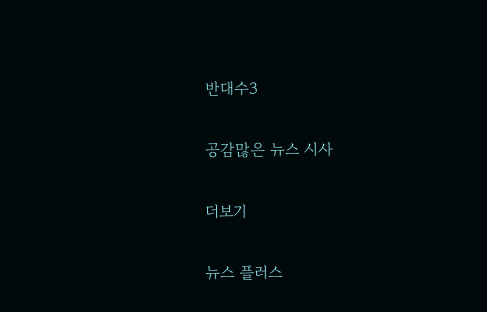반대수3

공감많은 뉴스 시사

더보기

뉴스 플러스